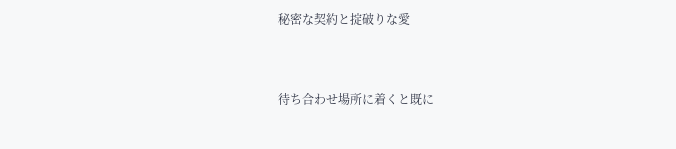秘密な契約と掟破りな愛


待ち合わせ場所に着くと既に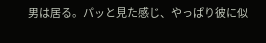男は居る。パッと見た感じ、やっぱり彼に似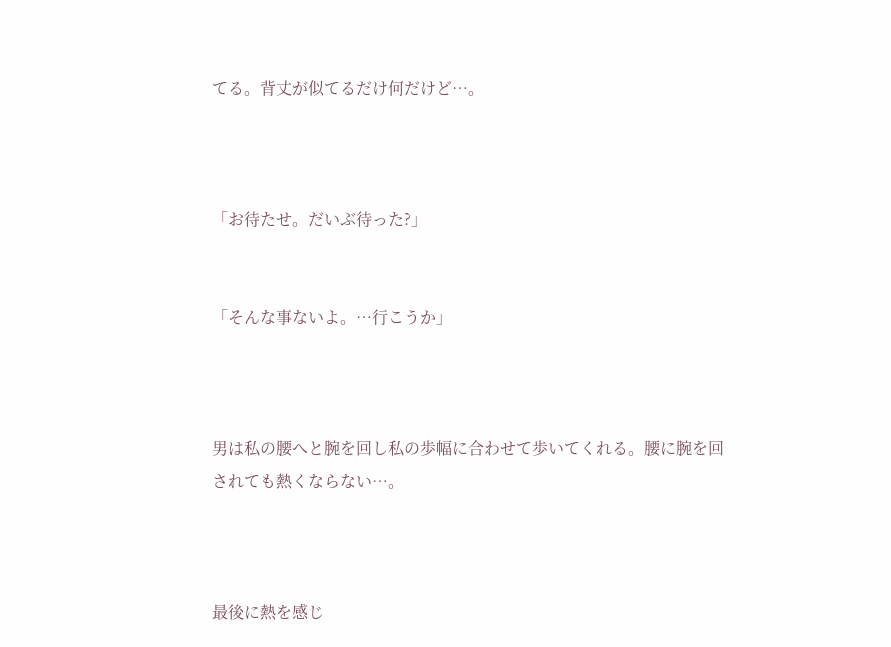てる。背丈が似てるだけ何だけど…。



「お待たせ。だいぶ待った?」


「そんな事ないよ。…行こうか」



男は私の腰へと腕を回し私の歩幅に合わせて歩いてくれる。腰に腕を回されても熱くならない…。



最後に熱を感じ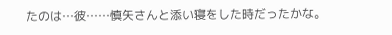たのは…彼……慎矢さんと添い寝をした時だったかな。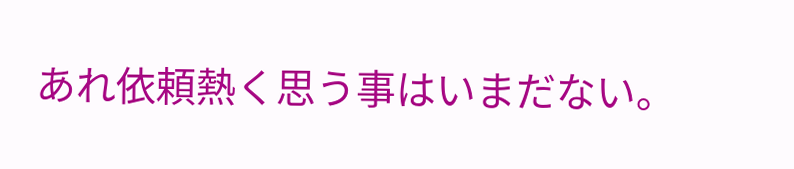あれ依頼熱く思う事はいまだない。